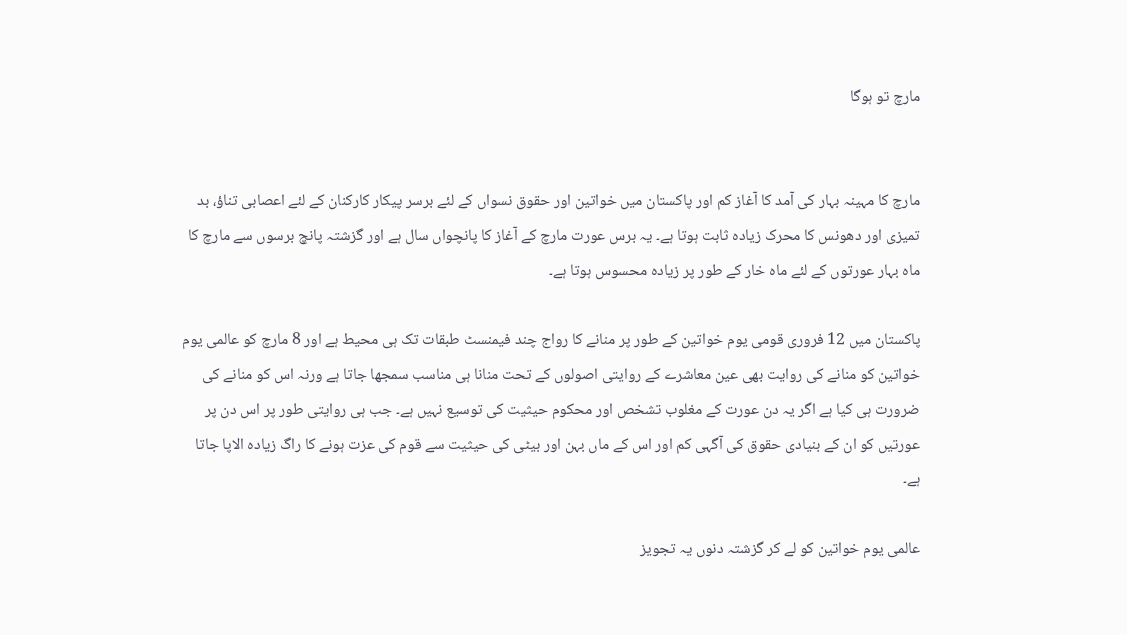مارچ تو ہوگا


مارچ کا مہینہ بہار کی آمد کا آغاز کم اور پاکستان میں خواتین اور حقوق نسواں کے لئے برسر پیکار کارکنان کے لئے اعصابی تناؤ، بد تمیزی اور دھونس کا محرک زیادہ ثابت ہوتا ہے۔ یہ برس عورت مارچ کے آغاز کا پانچواں سال ہے اور گزشتہ پانچ برسوں سے مارچ کا ماہ بہار عورتوں کے لئے ماہ خار کے طور پر زیادہ محسوس ہوتا ہے۔

پاکستان میں 12 فروری قومی یوم خواتین کے طور پر منانے کا رواج چند فیمنسٹ طبقات تک ہی محیط ہے اور 8 مارچ کو عالمی یوم خواتین کو منانے کی روایت بھی عین معاشرے کے روایتی اصولوں کے تحت منانا ہی مناسب سمجھا جاتا ہے ورنہ اس کو منانے کی ضرورت ہی کیا ہے اگر یہ دن عورت کے مغلوب تشخص اور محکوم حیثیت کی توسیع نہیں ہے۔ جب ہی روایتی طور پر اس دن پر عورتیں کو ان کے بنیادی حقوق کی آگہی کم اور اس کے ماں بہن اور بیٹی کی حیثیت سے قوم کی عزت ہونے کا راگ زیادہ الاپا جاتا ہے۔

عالمی یوم خواتین کو لے کر گزشتہ دنوں یہ تجویز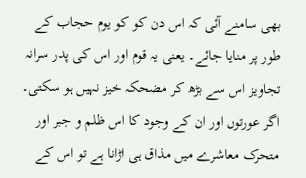بھی سامنے آئی کہ اس دن کو کو یوم حجاب کے طور پر منایا جائے۔ یعنی یہ قوم اور اس کی پدر سرانہ تجاویز اس سے بڑھ کر مضحکہ خیز نہیں ہو سکتی۔ اگر عورتوں اور ان کے وجود کا اس ظلم و جبر اور متحرک معاشرے میں مذاق ہی اڑانا ہے تو اس کے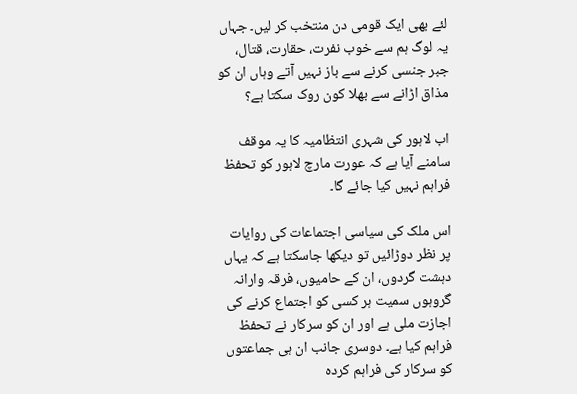لئے بھی ایک قومی دن منتخب کر لیں۔ جہاں یہ لوگ ہم سے خوب نفرت، حقارت، قتال، جبر جنسی کرنے سے باز نہیں آتے وہاں ان کو مذاق اڑانے سے بھلا کون روک سکتا ہے؟

اب لاہور کی شہری انتظامیہ کا یہ موقف سامنے آیا ہے کہ عورت مارچ لاہور کو تحفظ فراہم نہیں کیا جائے گا۔

اس ملک کی سیاسی اجتماعات کی روایات پر نظر دوڑائیں تو دیکھا جاسکتا ہے کہ یہاں دہشت گردوں، ان کے حامیوں، فرقہ وارانہ گروہوں سمیت ہر کسی کو اجتماع کرنے کی اجازت ملی ہے اور ان کو سرکار نے تحفظ فراہم کیا ہے۔ دوسری جانب ان ہی جماعتوں کو سرکار کی فراہم کردہ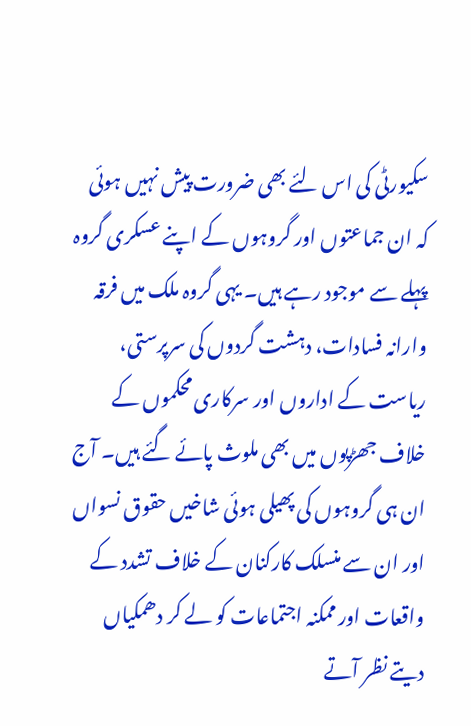سکیورٹی کی اس لئے بھی ضرورت پیش نہیں ہوئی کہ ان جماعتوں اور گروہوں کے اپنے عسکری گروہ پہلے سے موجود رہے ہیں۔ یہی گروہ ملک میں فرقہ وارانہ فسادات، دہشت گردوں کی سرپرستی، ریاست کے اداروں اور سرکاری محکموں کے خلاف جھڑپوں میں بھی ملوث پائے گئے ہیں۔ آج ان ہی گروہوں کی پھیلی ہوئی شاخیں حقوق نسواں اور ان سے منسلک کارکنان کے خلاف تشدد کے واقعات اور ممکنہ اجتماعات کو لے کر دھمکیاں دیتے نظر آتے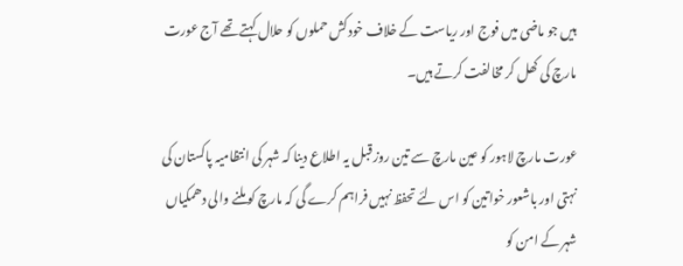ہیں جو ماضی میں فوج اور ریاست کے خلاف خودکش حملوں کو حلال کہتے تھے آج عورت مارچ کی کھل کر مخالفت کرتے ہیں۔

عورت مارچ لاہور کو عین مارچ سے تین روز قبل یہ اطلاع دینا کہ شہر کی انتظامیہ پاکستان کی نہتی اور باشعور خواتین کو اس لئے تحفظ نہیں فراہم کرے گی کہ مارچ کو ملنے والی دھمکیاں شہر کے امن کو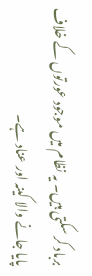برباد کر سکتی ہیں۔ یہ نظام میں موجود عورتوں کے خلاف پایا جانے والا کینہ اور عناد ہے۔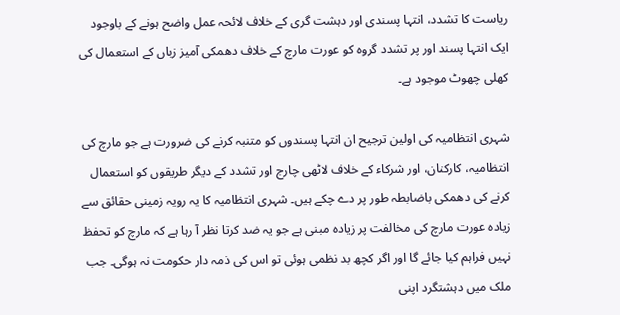ریاست کا تشدد، انتہا پسندی اور دہشت گری کے خلاف لائحہ عمل واضح ہونے کے باوجود ایک انتہا پسند اور پر تشدد گروہ کو عورت مارچ کے خلاف دھمکی آمیز زباں کے استعمال کی کھلی چھوٹ موجود ہے۔

شہری انتظامیہ کی اولین ترجیح ان انتہا پسندوں کو متنبہ کرنے کی ضرورت ہے جو مارچ کی انتظامیہ، کارکنان، اور شرکاء کے خلاف لاٹھی چارج اور تشدد کے دیگر طریقوں کو استعمال کرنے کی دھمکی باضابطہ طور پر دے چکے ہیں۔ شہری انتظامیہ کا یہ رویہ زمینی حقائق سے زیادہ عورت مارچ کی مخالفت پر زیادہ مبنی ہے جو یہ ضد کرتا نظر آ رہا ہے کہ مارچ کو تحفظ نہیں فراہم کیا جائے گا اور اگر کچھ بد نظمی ہوئی تو اس کی ذمہ دار حکومت نہ ہوگی۔ جب ملک میں دہشتگرد اپنی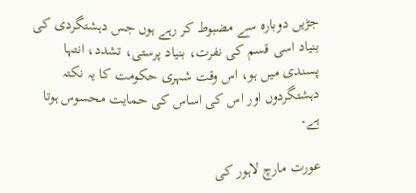جڑیں دوبارہ سے مضبوط کر رہے ہوں جس دہشتگردی کی بنیاد اسی قسم کی نفرت، بنیاد پرستی، تشدد، انتہا پسندی میں ہو، اس وقت شہری حکومت کا یہ نکتہ دہشتگردوں اور اس کی اساس کی حمایت محسوس ہوتا ہے۔

عورت مارچ لاہور کی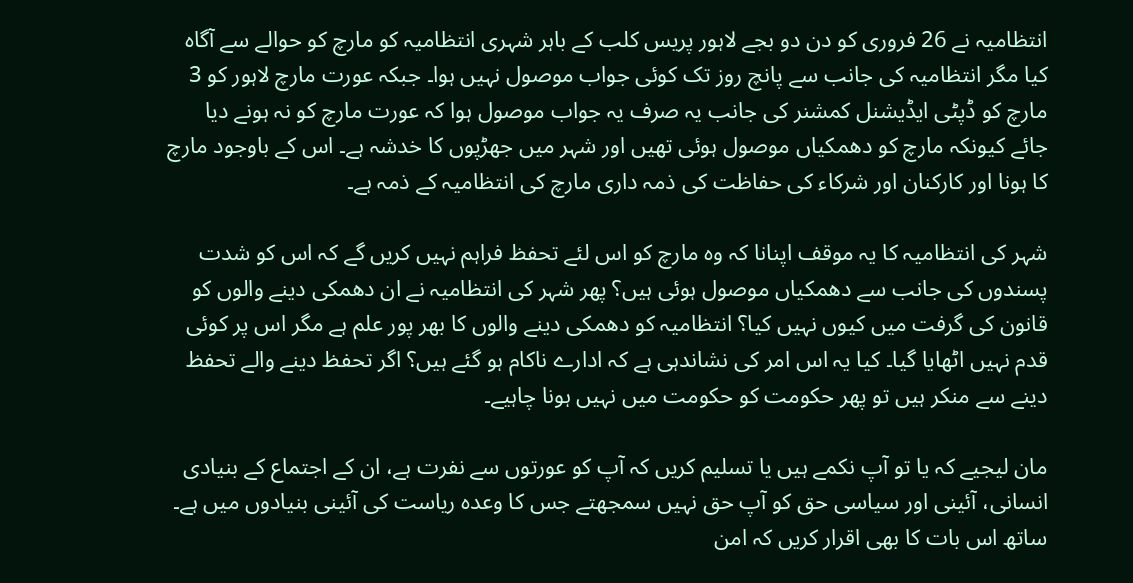انتظامیہ نے 26 فروری کو دن دو بجے لاہور پریس کلب کے باہر شہری انتظامیہ کو مارچ کو حوالے سے آگاہ کیا مگر انتظامیہ کی جانب سے پانچ روز تک کوئی جواب موصول نہیں ہوا۔ جبکہ عورت مارچ لاہور کو 3 مارچ کو ڈپٹی ایڈیشنل کمشنر کی جانب یہ صرف یہ جواب موصول ہوا کہ عورت مارچ کو نہ ہونے دیا جائے کیونکہ مارچ کو دھمکیاں موصول ہوئی تھیں اور شہر میں جھڑپوں کا خدشہ ہے۔ اس کے باوجود مارچ کا ہونا اور کارکنان اور شرکاء کی حفاظت کی ذمہ داری مارچ کی انتظامیہ کے ذمہ ہے۔

شہر کی انتظامیہ کا یہ موقف اپنانا کہ وہ مارچ کو اس لئے تحفظ فراہم نہیں کریں گے کہ اس کو شدت پسندوں کی جانب سے دھمکیاں موصول ہوئی ہیں؟ پھر شہر کی انتظامیہ نے ان دھمکی دینے والوں کو قانون کی گرفت میں کیوں نہیں کیا؟ انتظامیہ کو دھمکی دینے والوں کا بھر پور علم ہے مگر اس پر کوئی قدم نہیں اٹھایا گیا۔ کیا یہ اس امر کی نشاندہی ہے کہ ادارے ناکام ہو گئے ہیں؟ اگر تحفظ دینے والے تحفظ دینے سے منکر ہیں تو پھر حکومت کو حکومت میں نہیں ہونا چاہیے۔

مان لیجیے کہ یا تو آپ نکمے ہیں یا تسلیم کریں کہ آپ کو عورتوں سے نفرت ہے، ان کے اجتماع کے بنیادی انسانی، آئینی اور سیاسی حق کو آپ حق نہیں سمجھتے جس کا وعدہ ریاست کی آئینی بنیادوں میں ہے۔ ساتھ اس بات کا بھی اقرار کریں کہ امن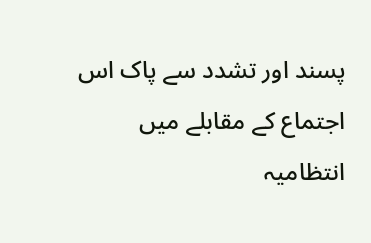پسند اور تشدد سے پاک اس اجتماع کے مقابلے میں انتظامیہ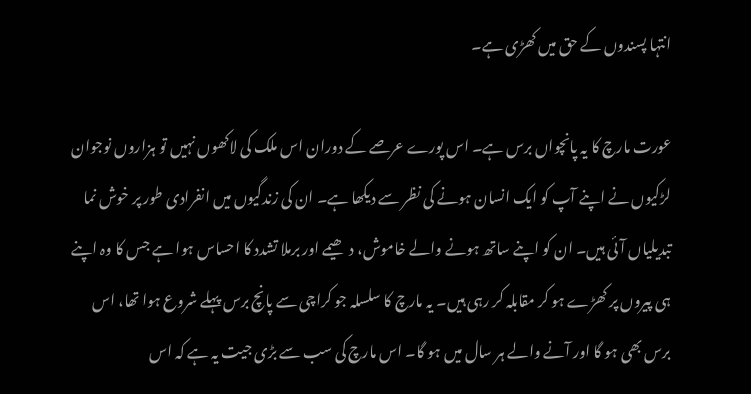انتہا پسندوں کے حق میں کھڑی ہے۔

عورت مارچ کا یہ پانچواں برس ہے۔ اس پورے عرصے کے دوران اس ملک کی لاکھوں نہیں تو ہزاروں نوجوان لڑکیوں نے اپنے آپ کو ایک انسان ہونے کی نظر سے دیکھا ہے۔ ان کی زندگیوں میں انفرادی طور پر خوش نما تبدیلیاں آئی ہیں۔ ان کو اپنے ساتھ ہونے والے خاموش، دھیمے اور برملا تشدد کا احساس ہوا ہے جس کا وہ اپنے ہی پیروں پر کھڑے ہو کر مقابلہ کر رہی ہیں۔ یہ مارچ کا سلسلہ جو کراچی سے پانچ برس پہلے شروع ہوا تھا، اس برس بھی ہو گا اور آنے والے ہر سال میں ہو گا۔ اس مارچ کی سب سے بڑی جیت یہ ہے کہ اس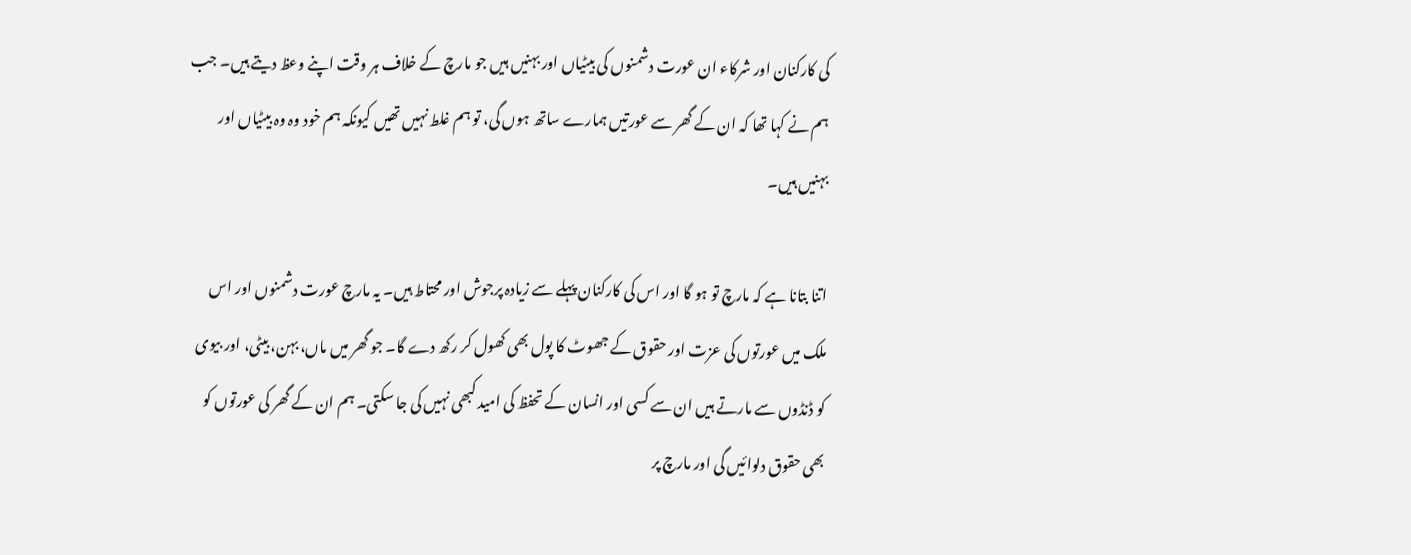کی کارکنان اور شرکاء ان عورت دشمنوں کی بیٹیاں اور بہنیں ہیں جو مارچ کے خلاف ہر وقت اپنے وعظ دیتے ہیں۔ جب ہم نے کہا تھا کہ ان کے گھر سے عورتیں ہمارے ساتھ ہوں گی، تو ہم غلط نہیں تھیں کیونکہ ہم خود وہ وہ بیٹیاں اور بہنیں ہیں۔

اتنا بتانا ہے کہ مارچ تو ہو گا اور اس کی کارکنان پہلے سے زیادہ پرجوش اور محتاط ہیں۔ یہ مارچ عورت دشمنوں اور اس ملک میں عورتوں کی عزت اور حقوق کے جھوٹ کا پول بھی کھول کر رکھ دے گا۔ جو گھر میں ماں، بہن، بیٹی، اور بیوی کو ڈنڈوں سے مارتے ہیں ان سے کسی اور انسان کے تحفظ کی امید کبھی نہیں کی جا سکتی۔ ہم ان کے گھر کی عورتوں کو بھی حقوق دلوائیں گی اور مارچ پر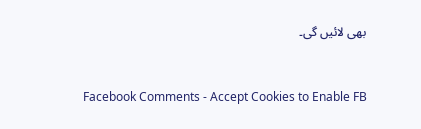بھی لائیں گی۔


Facebook Comments - Accept Cookies to Enable FB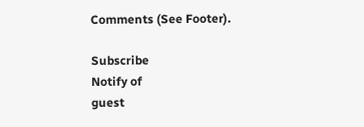Comments (See Footer).

Subscribe
Notify of
guest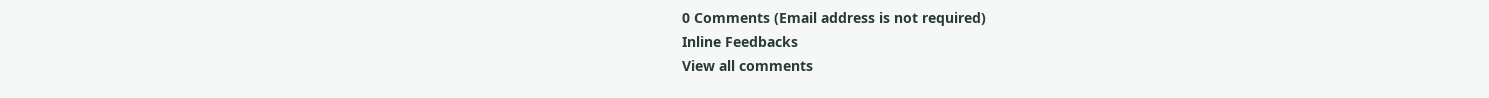0 Comments (Email address is not required)
Inline Feedbacks
View all comments